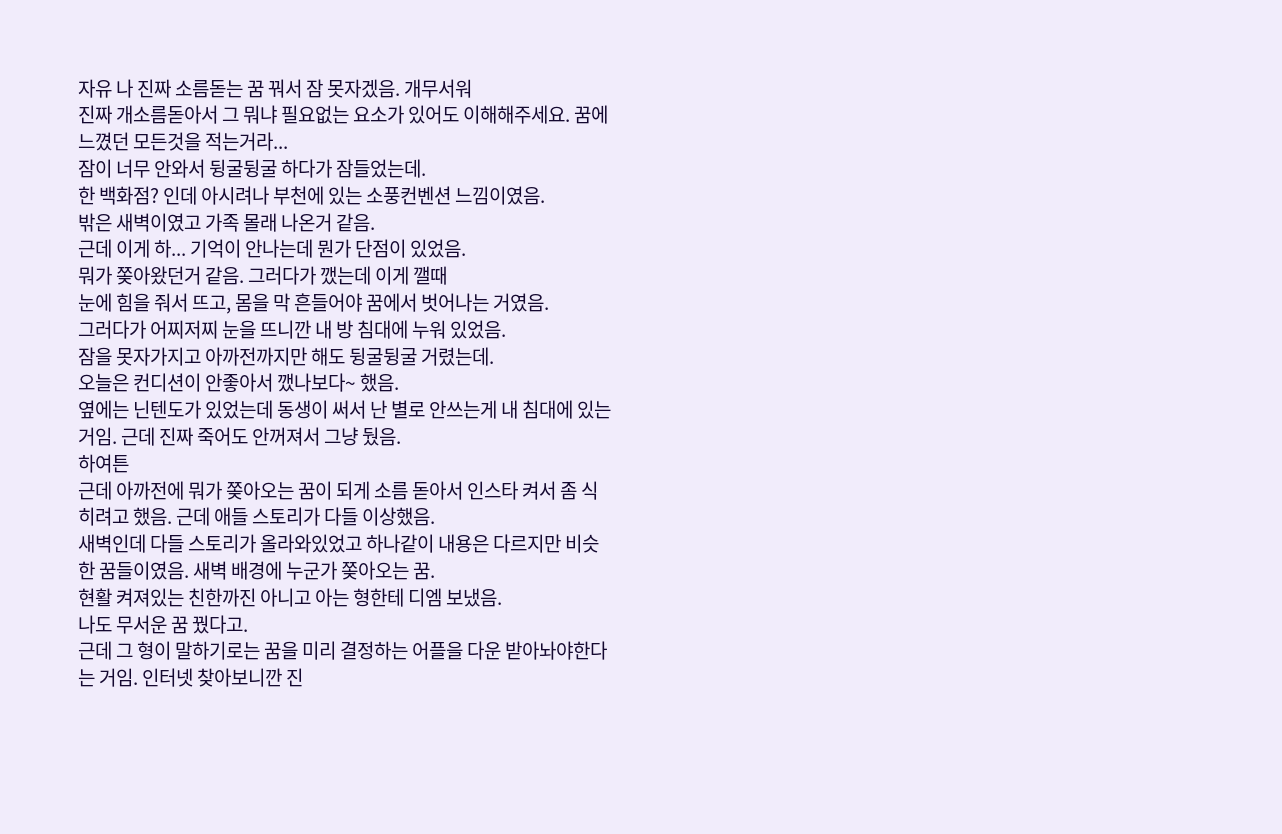자유 나 진짜 소름돋는 꿈 꿔서 잠 못자겠음. 개무서워
진짜 개소름돋아서 그 뭐냐 필요없는 요소가 있어도 이해해주세요. 꿈에 느꼈던 모든것을 적는거라...
잠이 너무 안와서 뒹굴뒹굴 하다가 잠들었는데.
한 백화점? 인데 아시려나 부천에 있는 소풍컨벤션 느낌이였음.
밖은 새벽이였고 가족 몰래 나온거 같음.
근데 이게 하... 기억이 안나는데 뭔가 단점이 있었음.
뭐가 쫒아왔던거 같음. 그러다가 깼는데 이게 깰때
눈에 힘을 줘서 뜨고, 몸을 막 흔들어야 꿈에서 벗어나는 거였음.
그러다가 어찌저찌 눈을 뜨니깐 내 방 침대에 누워 있었음.
잠을 못자가지고 아까전까지만 해도 뒹굴뒹굴 거렸는데.
오늘은 컨디션이 안좋아서 깼나보다~ 했음.
옆에는 닌텐도가 있었는데 동생이 써서 난 별로 안쓰는게 내 침대에 있는거임. 근데 진짜 죽어도 안꺼져서 그냥 뒀음.
하여튼
근데 아까전에 뭐가 쫒아오는 꿈이 되게 소름 돋아서 인스타 켜서 좀 식히려고 했음. 근데 애들 스토리가 다들 이상했음.
새벽인데 다들 스토리가 올라와있었고 하나같이 내용은 다르지만 비슷한 꿈들이였음. 새벽 배경에 누군가 쫒아오는 꿈.
현활 켜져있는 친한까진 아니고 아는 형한테 디엠 보냈음.
나도 무서운 꿈 꿨다고.
근데 그 형이 말하기로는 꿈을 미리 결정하는 어플을 다운 받아놔야한다는 거임. 인터넷 찾아보니깐 진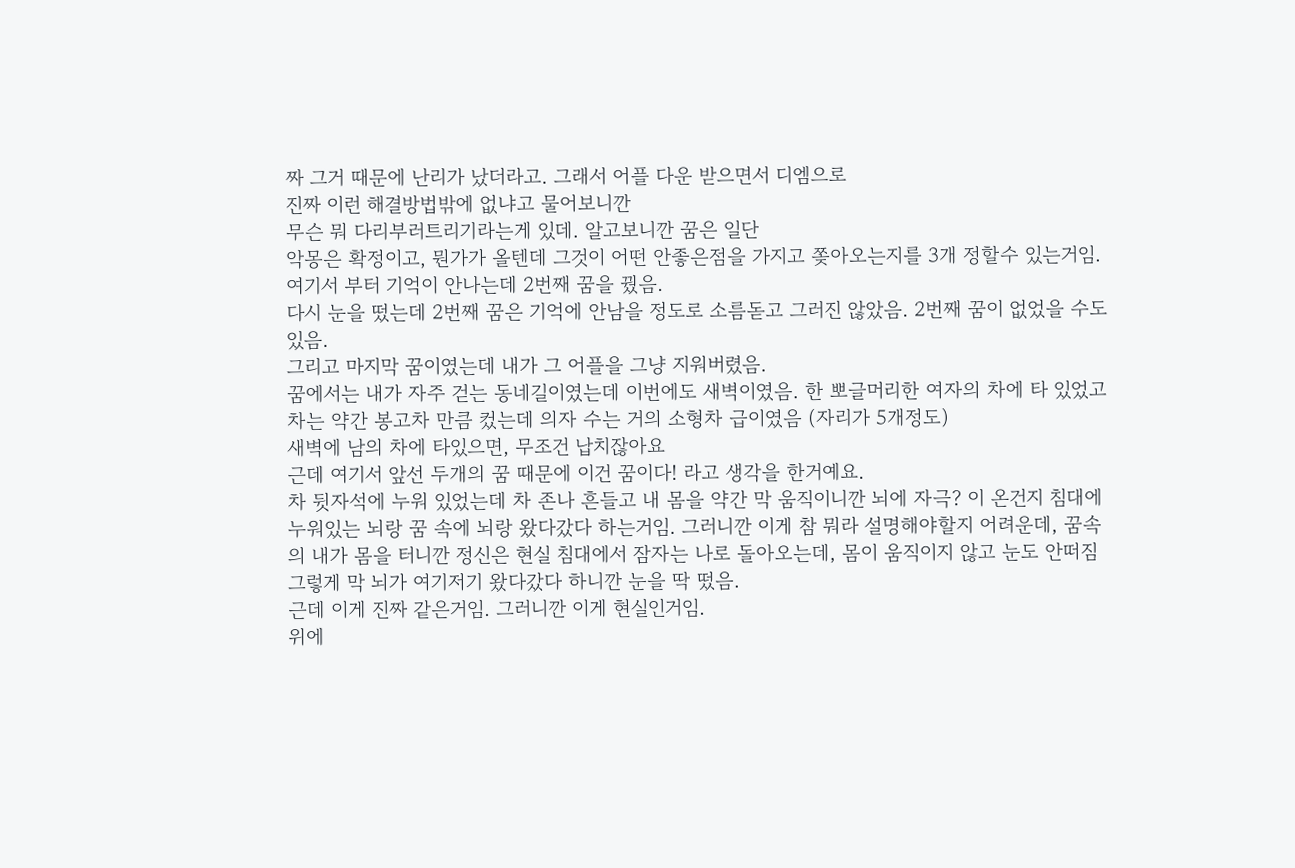짜 그거 때문에 난리가 났더라고. 그래서 어플 다운 받으면서 디엠으로
진짜 이런 해결방법밖에 없냐고 물어보니깐
무슨 뭐 다리부러트리기라는게 있데. 알고보니깐 꿈은 일단
악몽은 확정이고, 뭔가가 올텐데 그것이 어떤 안좋은점을 가지고 쫒아오는지를 3개 정할수 있는거임.
여기서 부터 기억이 안나는데 2번째 꿈을 꿨음.
다시 눈을 떴는데 2번째 꿈은 기억에 안남을 정도로 소름돋고 그러진 않았음. 2번째 꿈이 없었을 수도 있음.
그리고 마지막 꿈이였는데 내가 그 어플을 그냥 지워버렸음.
꿈에서는 내가 자주 걷는 동네길이였는데 이번에도 새벽이였음. 한 뽀글머리한 여자의 차에 타 있었고 차는 약간 봉고차 만큼 컸는데 의자 수는 거의 소형차 급이였음 (자리가 5개정도)
새벽에 남의 차에 타있으면, 무조건 납치잖아요
근데 여기서 앞선 두개의 꿈 때문에 이건 꿈이다! 라고 생각을 한거예요.
차 뒷자석에 누워 있었는데 차 존나 흔들고 내 몸을 약간 막 움직이니깐 뇌에 자극? 이 온건지 침대에 누워있는 뇌랑 꿈 속에 뇌랑 왔다갔다 하는거임. 그러니깐 이게 참 뭐라 설명해야할지 어려운데, 꿈속의 내가 몸을 터니깐 정신은 현실 침대에서 잠자는 나로 돌아오는데, 몸이 움직이지 않고 눈도 안떠짐
그렇게 막 뇌가 여기저기 왔다갔다 하니깐 눈을 딱 떴음.
근데 이게 진짜 같은거임. 그러니깐 이게 현실인거임.
위에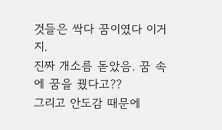것들은 싹다 꿈이였다 이거지.
진짜 개소름 돋았음. 꿈 속에 꿈을 꿨다고??
그리고 안도감 때문에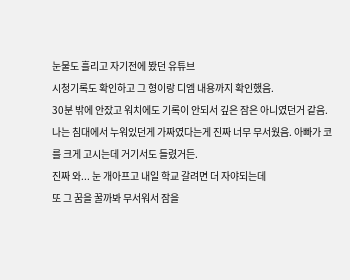눈물도 흘리고 자기전에 봤던 유튜브
시청기록도 확인하고 그 형이랑 디엠 내용까지 확인했음.
30분 밖에 안잤고 워치에도 기록이 안되서 깊은 잠은 아니였던거 같음. 나는 침대에서 누워있던게 가짜였다는게 진짜 너무 무서웠음. 아빠가 코를 크게 고시는데 거기서도 들렸거든.
진짜 와... 눈 개아프고 내일 학교 갈려면 더 자야되는데
또 그 꿈을 꿀까봐 무서워서 잠을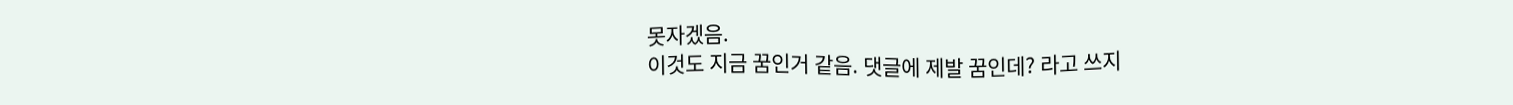못자겠음.
이것도 지금 꿈인거 같음. 댓글에 제발 꿈인데? 라고 쓰지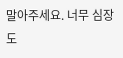말아주세요. 너무 심장도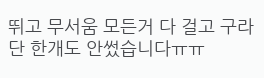뛰고 무서움 모든거 다 걸고 구라 단 한개도 안썼습니다ㅠㅠ